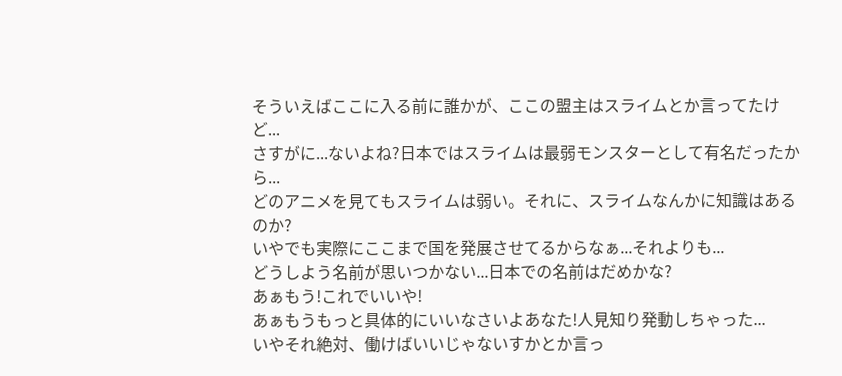そういえばここに入る前に誰かが、ここの盟主はスライムとか言ってたけど...
さすがに...ないよね?日本ではスライムは最弱モンスターとして有名だったから...
どのアニメを見てもスライムは弱い。それに、スライムなんかに知識はあるのか?
いやでも実際にここまで国を発展させてるからなぁ...それよりも...
どうしよう名前が思いつかない...日本での名前はだめかな?
あぁもう!これでいいや!
あぁもうもっと具体的にいいなさいよあなた!人見知り発動しちゃった...
いやそれ絶対、働けばいいじゃないすかとか言っ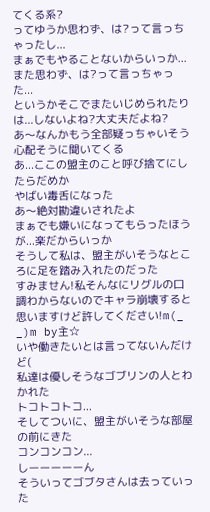てくる系?
ってゆうか思わず、は?って言っちゃったし...
まぁでもやることないからいっか...
また思わず、は?って言っちゃった...
というかそこでまたいじめられたりは...しないよね?大丈夫だよね?
あ〜なんかもう全部疑っちゃいそう
心配そうに聞いてくる
あ...ここの盟主のこと呼び捨てにしたらだめか
やばい毒舌になった
あ〜絶対勘違いされたよ
まぁでも嫌いになってもらったほうが...楽だからいっか
そうして私は、盟主がいそうなところに足を踏み入れたのだった
すみません!私そんなにリグルの口調わからないのでキャラ崩壊すると
思いますけど許してください!m(_ _)m by主☆
いや働きたいとは言ってないんだけど(
私達は優しそうなゴブリンの人とわかれた
トコトコトコ...
そしてついに、盟主がいそうな部屋の前にきた
コンコンコン...
しーーーーーん
そういってゴブタさんは去っていった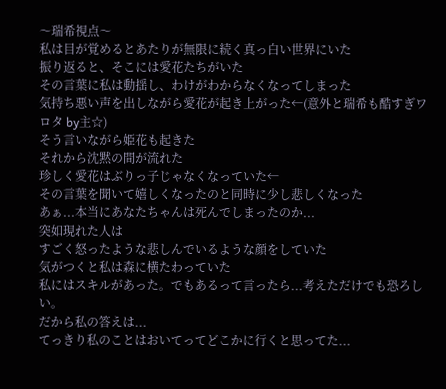〜瑞希視点〜
私は目が覚めるとあたりが無限に続く真っ白い世界にいた
振り返ると、そこには愛花たちがいた
その言葉に私は動揺し、わけがわからなくなってしまった
気持ち悪い声を出しながら愛花が起き上がった←(意外と瑞希も酷すぎワロタ by主☆)
そう言いながら姫花も起きた
それから沈黙の間が流れた
珍しく愛花はぶりっ子じゃなくなっていた←
その言葉を聞いて嬉しくなったのと同時に少し悲しくなった
あぁ...本当にあなたちゃんは死んでしまったのか...
突如現れた人は
すごく怒ったような悲しんでいるような顔をしていた
気がつくと私は森に横たわっていた
私にはスキルがあった。でもあるって言ったら...考えただけでも恐ろしい。
だから私の答えは...
てっきり私のことはおいてってどこかに行くと思ってた...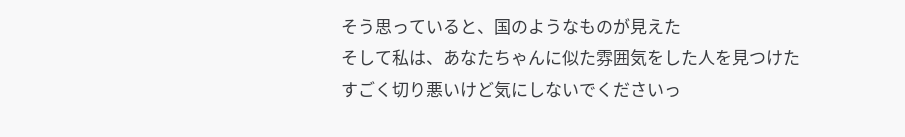そう思っていると、国のようなものが見えた
そして私は、あなたちゃんに似た雰囲気をした人を見つけた
すごく切り悪いけど気にしないでくださいっ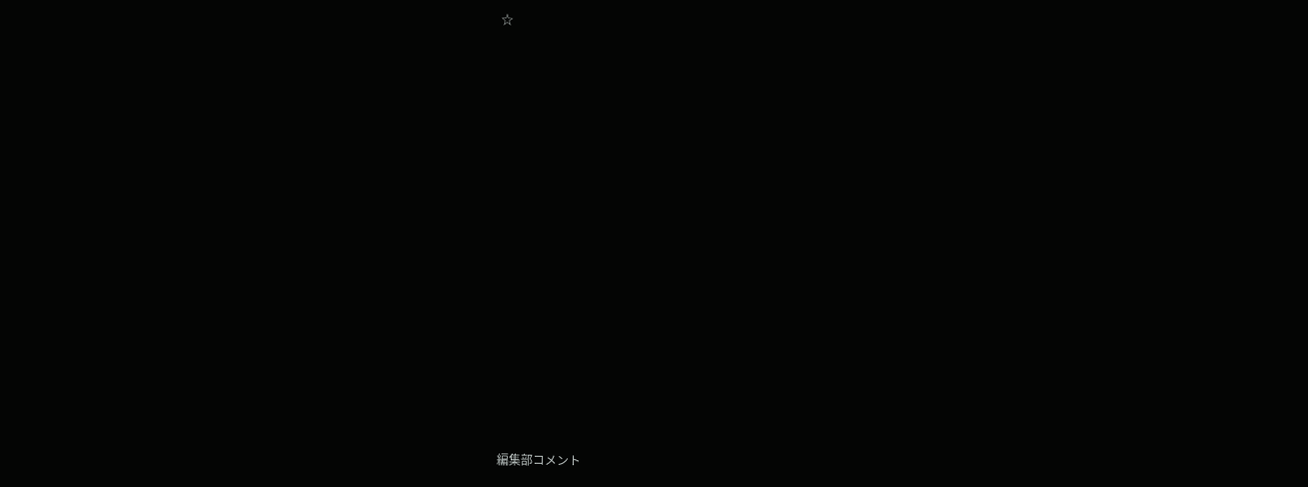☆


















編集部コメント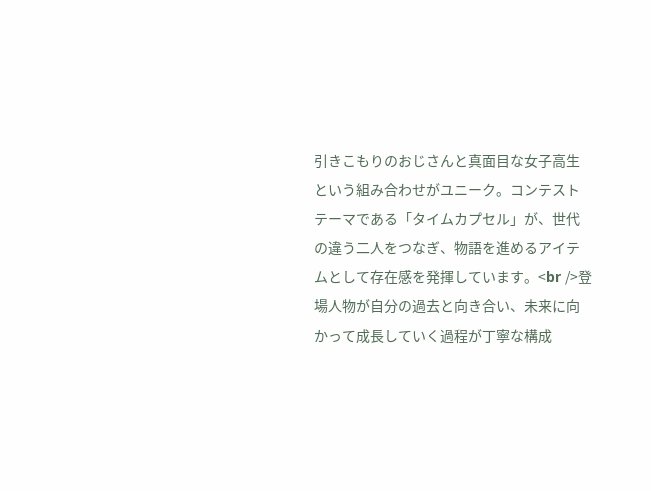引きこもりのおじさんと真面目な女子高生という組み合わせがユニーク。コンテストテーマである「タイムカプセル」が、世代の違う二人をつなぎ、物語を進めるアイテムとして存在感を発揮しています。<br />登場人物が自分の過去と向き合い、未来に向かって成長していく過程が丁寧な構成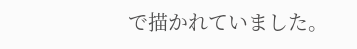で描かれていました。